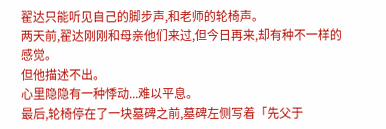翟达只能听见自己的脚步声,和老师的轮椅声。
两天前,翟达刚刚和母亲他们来过,但今日再来,却有种不一样的感觉。
但他描述不出。
心里隐隐有一种悸动...难以平息。
最后,轮椅停在了一块墓碑之前,墓碑左侧写着「先父于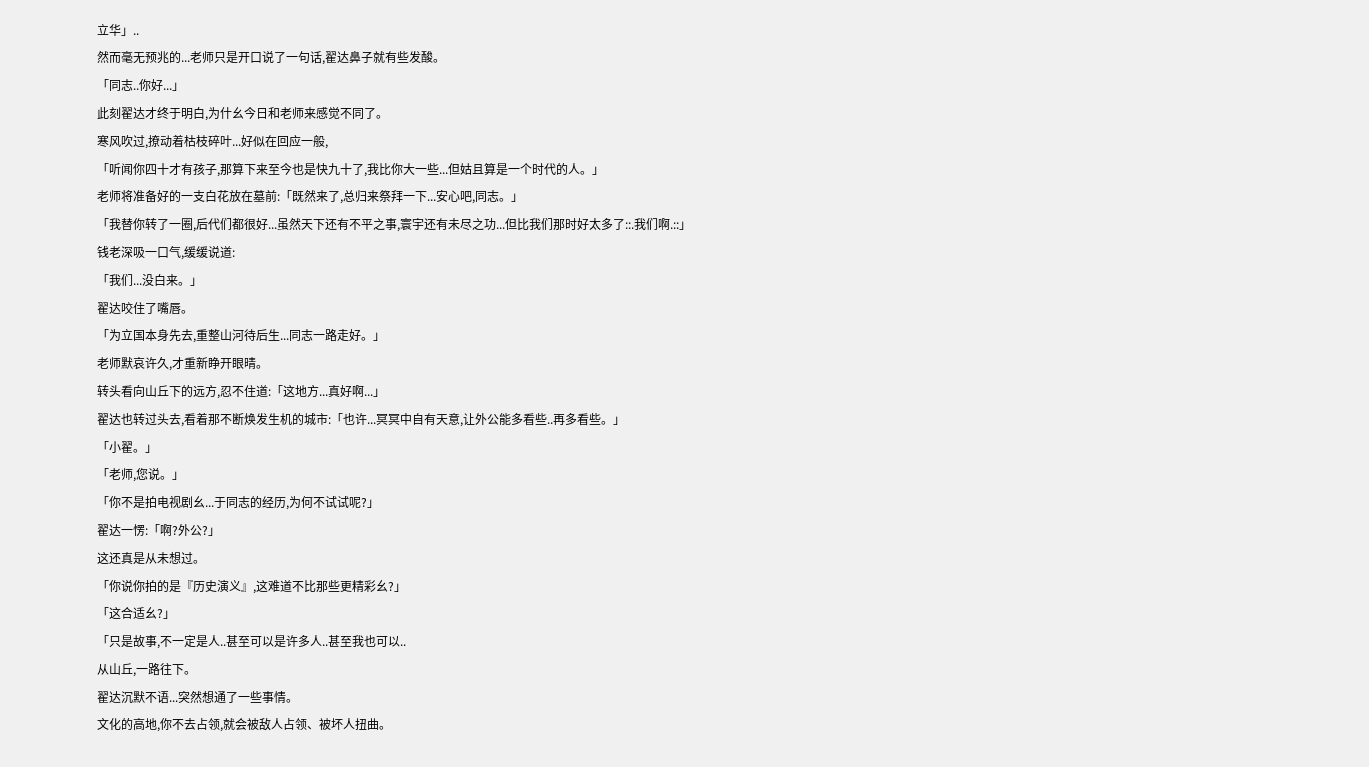立华」..
然而毫无预兆的...老师只是开口说了一句话,翟达鼻子就有些发酸。
「同志..你好...」
此刻翟达才终于明白,为什幺今日和老师来感觉不同了。
寒风吹过,撩动着枯枝碎叶...好似在回应一般,
「听闻你四十才有孩子,那算下来至今也是快九十了,我比你大一些...但姑且算是一个时代的人。」
老师将准备好的一支白花放在墓前:「既然来了,总归来祭拜一下...安心吧,同志。」
「我替你转了一圈,后代们都很好...虽然天下还有不平之事,寰宇还有未尽之功...但比我们那时好太多了::.我们啊.::」
钱老深吸一口气,缓缓说道:
「我们...没白来。」
翟达咬住了嘴唇。
「为立国本身先去,重整山河待后生...同志一路走好。」
老师默哀许久,才重新睁开眼晴。
转头看向山丘下的远方,忍不住道:「这地方...真好啊...」
翟达也转过头去,看着那不断焕发生机的城市:「也许...冥冥中自有天意,让外公能多看些..再多看些。」
「小翟。」
「老师,您说。」
「你不是拍电视剧幺...于同志的经历,为何不试试呢?」
翟达一愣:「啊?外公?」
这还真是从未想过。
「你说你拍的是『历史演义』,这难道不比那些更精彩幺?」
「这合适幺?」
「只是故事,不一定是人..甚至可以是许多人..甚至我也可以..
从山丘,一路往下。
翟达沉默不语...突然想通了一些事情。
文化的高地,你不去占领,就会被敌人占领、被坏人扭曲。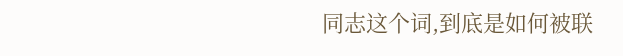同志这个词,到底是如何被联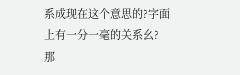系成现在这个意思的?字面上有一分一毫的关系幺?
那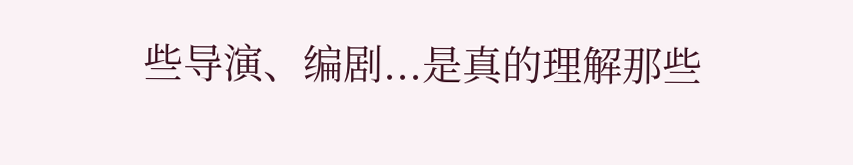些导演、编剧...是真的理解那些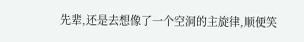先辈,还是去想像了一个空洞的主旋律,顺便笑